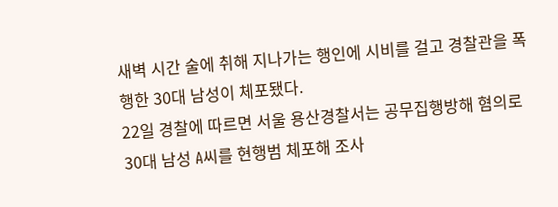새벽 시간 술에 취해 지나가는 행인에 시비를 걸고 경찰관을 폭행한 30대 남성이 체포됐다.
22일 경찰에 따르면 서울 용산경찰서는 공무집행방해 혐의로 30대 남성 A씨를 현행범 체포해 조사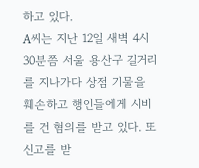하고 있다.
A씨는 지난 12일 새벽 4시30분쯤 서울 용산구 길거리를 지나가다 상점 기물을 훼손하고 행인들에게 시비를 건 혐의를 받고 있다. 또 신고를 받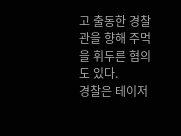고 출동한 경찰관을 향해 주먹을 휘두른 혐의도 있다.
경찰은 테이저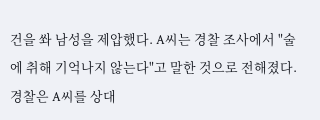건을 쏴 남성을 제압했다. A씨는 경찰 조사에서 "술에 취해 기억나지 않는다"고 말한 것으로 전해졌다.
경찰은 A씨를 상대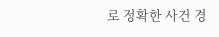로 정확한 사건 경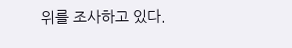위를 조사하고 있다.